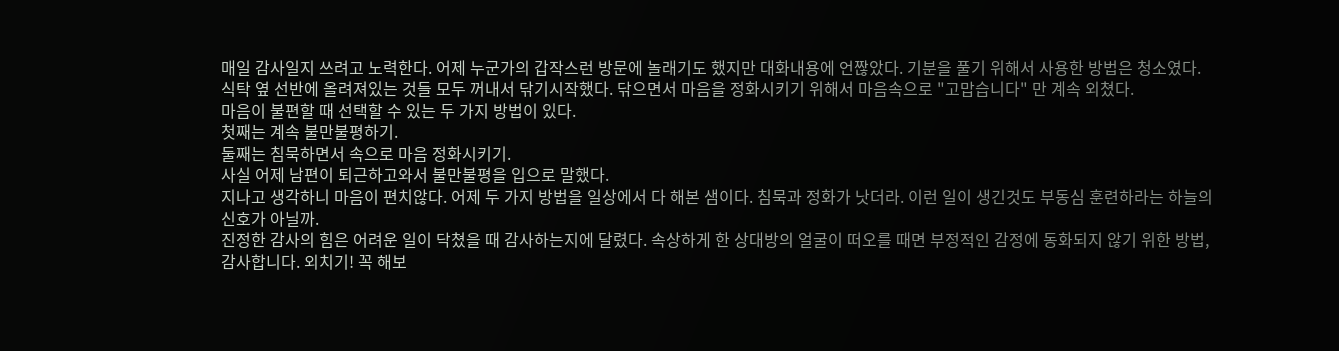매일 감사일지 쓰려고 노력한다. 어제 누군가의 갑작스런 방문에 놀래기도 했지만 대화내용에 언짢았다. 기분을 풀기 위해서 사용한 방법은 청소였다. 식탁 옆 선반에 올려져있는 것들 모두 꺼내서 닦기시작했다. 닦으면서 마음을 정화시키기 위해서 마음속으로 "고맙습니다" 만 계속 외쳤다.
마음이 불편할 때 선택할 수 있는 두 가지 방법이 있다.
첫째는 계속 불만불평하기.
둘째는 침묵하면서 속으로 마음 정화시키기.
사실 어제 남편이 퇴근하고와서 불만불평을 입으로 말했다.
지나고 생각하니 마음이 편치않다. 어제 두 가지 방법을 일상에서 다 해본 샘이다. 침묵과 정화가 낫더라. 이런 일이 생긴것도 부동심 훈련하라는 하늘의 신호가 아닐까.
진정한 감사의 힘은 어려운 일이 닥쳤을 때 감사하는지에 달렸다. 속상하게 한 상대방의 얼굴이 떠오를 때면 부정적인 감정에 동화되지 않기 위한 방법, 감사합니다. 외치기! 꼭 해보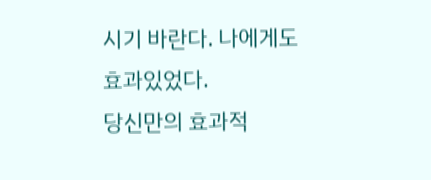시기 바란다. 나에게도 효과있었다.
당신만의 효과적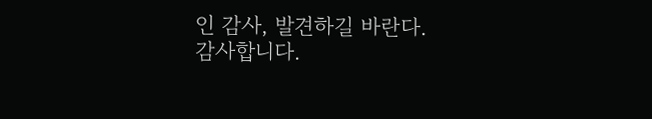인 감사, 발견하길 바란다.
감사합니다.